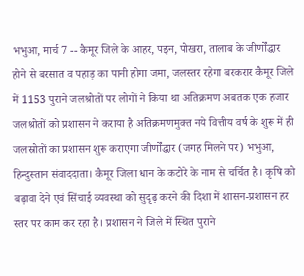भभुआ, मार्च 7 -- कैमूर जिले के आहर, पइन, पोखरा, तालाब के जीर्णोंद्धार होने से बरसात व पहाड़ का पानी होगा जमा, जलस्तर रहेगा बरकरार कैमूर जिले में 1153 पुराने जलश्रोतों पर लोगों ने किया था अतिक्रमण अबतक एक हजार जलश्रोतों को प्रशासन ने कराया है अतिक्रमणमुक्त नये वित्तीय वर्ष के शुरू में ही जलस्रोतों का प्रशासन शुरू कराएगा जीर्णोंद्धार (जगह मिलने पर) भभुआ, हिन्दुस्तान संवाददाता। कैमूर जिला धान के कटोरे के नाम से चर्चित है। कृषि को बढ़ावा देने एवं सिंचाई व्यवस्था को सुदृढ़ करने की दिशा में शासन-प्रशासन हर स्तर पर काम कर रहा है। प्रशासन ने जिले में स्थित पुराने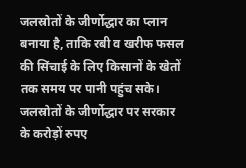जलस्रोतों के जीर्णोद्धार का प्लान बनाया है, ताकि रबी व खरीफ फसल की सिंचाई के लिए किसानों के खेतों तक समय पर पानी पहुंच सके। जलस्रोतों के जीर्णोद्धार पर सरकार के करोड़ों रुपए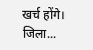खर्च होंगे। जिला...